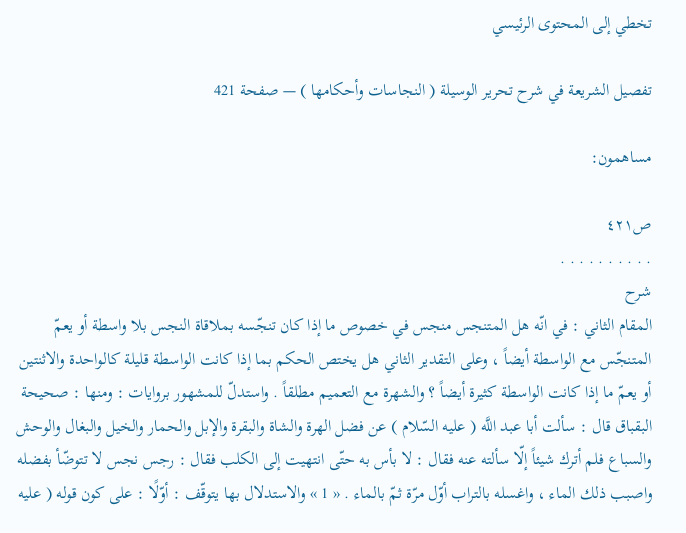تخطي إلى المحتوى الرئيسي

تفصيل الشريعة في شرح تحرير الوسيلة ( النجاسات وأحكامها ) — صفحة 421

مساهمون:

ص٤٢١
. . . . . . . . . .
شرح
المقام الثاني : في انّه هل المتنجس منجس في خصوص ما إذا كان تنجّسه بملاقاة النجس بلا واسطة أو يعمّ المتنجّس مع الواسطة أيضاً ، وعلى التقدير الثاني هل يختص الحكم بما إذا كانت الواسطة قليلة كالواحدة والاثنتين أو يعمّ ما إذا كانت الواسطة كثيرة أيضاً ؟ والشهرة مع التعميم مطلقاً . واستدلّ للمشهور بروايات : ومنها : صحيحة البقباق قال : سألت أبا عبد اللَّه ( عليه السّلام ) عن فضل الهرة والشاة والبقرة والإبل والحمار والخيل والبغال والوحش والسباع فلم أترك شيئاً إلّا سألته عنه فقال : لا بأس به حتّى انتهيت إلى الكلب فقال : رجس نجس لا تتوضّأ بفضله واصبب ذلك الماء ، واغسله بالتراب أوّل مرّة ثمّ بالماء . « 1 » والاستدلال بها يتوقّف : أوّلًا : على كون قوله ( عليه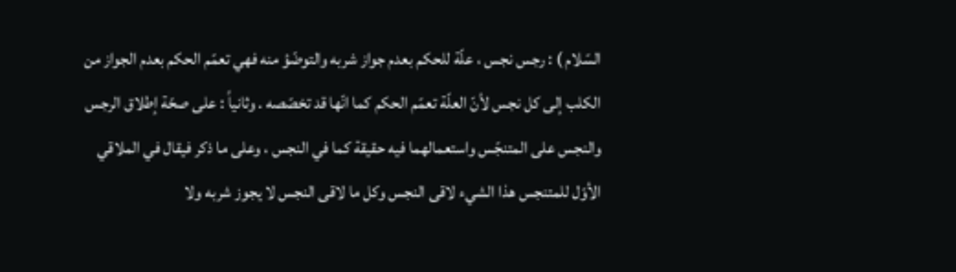السّلام ) : رجس نجس ، علّة للحكم بعدم جواز شربه والتوضّؤ منه فهي تعمّم الحكم بعدم الجواز من الكلب إلى كل نجس لأنّ العلّة تعمّم الحكم كما انّها قد تخصّصه . وثانياً : على صحّة إطلاق الرجس والنجس على المتنجّس واستعمالهما فيه حقيقة كما في النجس ، وعلى ما ذكر فيقال في الملاقي الأوّل للمتنجس هذا الشيء لاقى النجس وكل ما لاقى النجس لا يجوز شربه ولا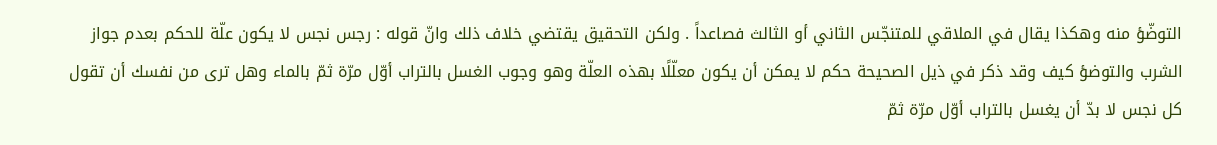التوضّؤ منه وهكذا يقال في الملاقي للمتنجّس الثاني أو الثالث فصاعداً . ولكن التحقيق يقتضي خلاف ذلك وانّ قوله : رجس نجس لا يكون علّة للحكم بعدم جواز الشرب والتوضؤ كيف وقد ذكر في ذيل الصحيحة حكم لا يمكن أن يكون معلّلًا بهذه العلّة وهو وجوب الغسل بالتراب أوّل مرّة ثمّ بالماء وهل ترى من نفسك أن تقول كل نجس لا بدّ أن يغسل بالتراب أوّل مرّة ثمّ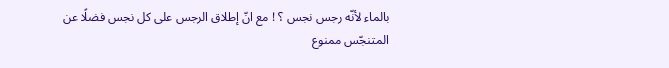بالماء لأنّه رجس نجس ؟ ! مع انّ إطلاق الرجس على كل نجس فضلًا عن المتنجّس ممنوع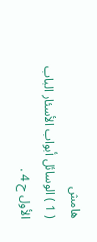هامش
( 1 ) الوسائل أبواب الأسئار الباب الأول ح 4 .